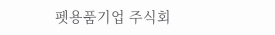펫용품기업 주식회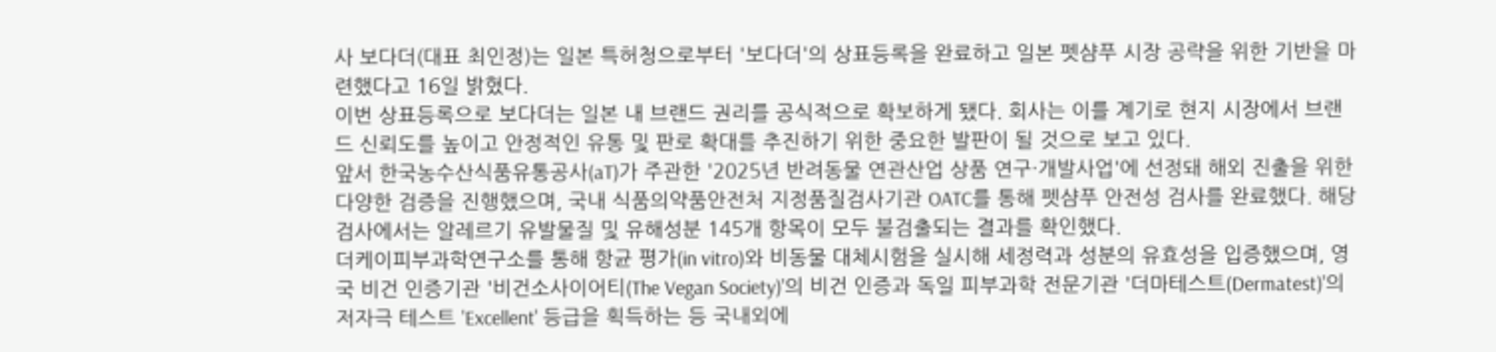사 보다더(대표 최인정)는 일본 특허청으로부터 '보다더'의 상표등록을 완료하고 일본 펫샴푸 시장 공략을 위한 기반을 마련했다고 16일 밝혔다.
이번 상표등록으로 보다더는 일본 내 브랜드 권리를 공식적으로 확보하게 됐다. 회사는 이를 계기로 현지 시장에서 브랜드 신뢰도를 높이고 안정적인 유통 및 판로 확대를 추진하기 위한 중요한 발판이 될 것으로 보고 있다.
앞서 한국농수산식품유통공사(aT)가 주관한 '2025년 반려동물 연관산업 상품 연구·개발사업'에 선정돼 해외 진출을 위한 다양한 검증을 진행했으며, 국내 식품의약품안전처 지정품질검사기관 OATC를 통해 펫샴푸 안전성 검사를 완료했다. 해당 검사에서는 알레르기 유발물질 및 유해성분 145개 항목이 모두 불검출되는 결과를 확인했다.
더케이피부과학연구소를 통해 항균 평가(in vitro)와 비동물 대체시험을 실시해 세정력과 성분의 유효성을 입증했으며, 영국 비건 인증기관 '비건소사이어티(The Vegan Society)'의 비건 인증과 독일 피부과학 전문기관 '더마테스트(Dermatest)'의 저자극 테스트 'Excellent' 등급을 획득하는 등 국내외에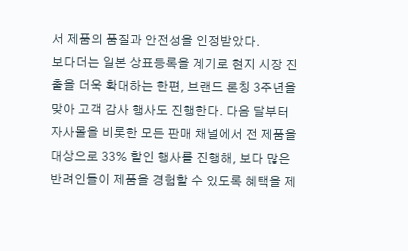서 제품의 품질과 안전성을 인정받았다.
보다더는 일본 상표등록을 계기로 현지 시장 진출을 더욱 확대하는 한편, 브랜드 론칭 3주년을 맞아 고객 감사 행사도 진행한다. 다음 달부터 자사몰을 비롯한 모든 판매 채널에서 전 제품을 대상으로 33% 할인 행사를 진행해, 보다 많은 반려인들이 제품을 경험할 수 있도록 혜택을 제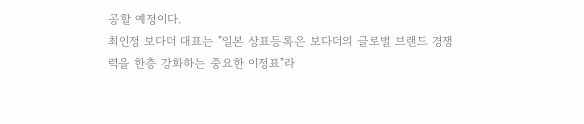공할 예정이다.
최인정 보다더 대표는 "일본 상표등록은 보다더의 글로벌 브랜드 경쟁력을 한층 강화하는 중요한 이정표"라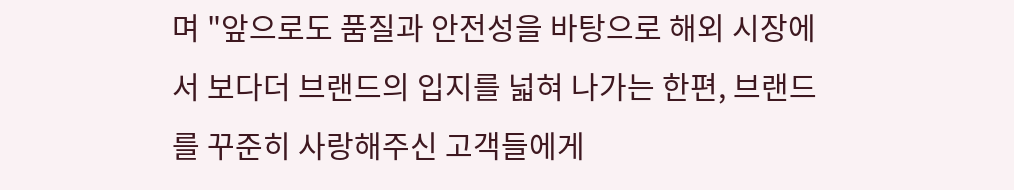며 "앞으로도 품질과 안전성을 바탕으로 해외 시장에서 보다더 브랜드의 입지를 넓혀 나가는 한편, 브랜드를 꾸준히 사랑해주신 고객들에게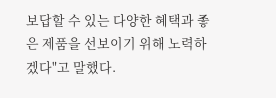보답할 수 있는 다양한 혜택과 좋은 제품을 선보이기 위해 노력하겠다"고 말했다.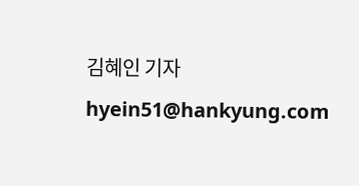김혜인 기자 hyein51@hankyung.com